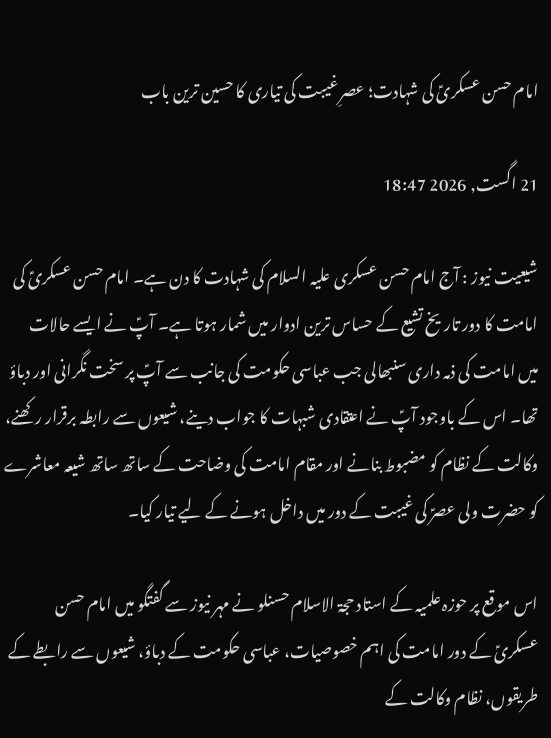امام حسن عسکریؑ کی شہادت؛ عصرِ غیبت کی تیاری کا حسین ترین باب

21 اگست, 2026 18:47

شیعیت نیوز : آج امام حسن عسکری علیہ السلام کی شہادت کا دن ہے۔ امام حسن عسکریؑ کی امامت کا دور تاریخ تشیع کے حساس ترین ادوار میں شمار ہوتا ہے۔ آپؑ نے ایسے حالات میں امامت کی ذمہ داری سنبھالی جب عباسی حکومت کی جانب سے آپؑ پر سخت نگرانی اور دباؤ تھا۔ اس کے باوجود آپؑ نے اعتقادی شبہات کا جواب دینے، شیعوں سے رابطہ برقرار رکھنے، وکالت کے نظام کو مضبوط بنانے اور مقام امامت کی وضاحت کے ساتھ ساتھ شیعہ معاشرے کو حضرت ولی عصرؑ کی غیبت کے دور میں داخل ہونے کے لیے تیار کیا۔

اس موقع پر حوزہ علمیہ کے استاد حجۃ الاسلام حسنلو نے مہر نیوز سے گفتگو میں امام حسن عسکریؑ کے دور امامت کی اہم خصوصیات، عباسی حکومت کے دباؤ، شیعوں سے رابطے کے طریقوں، نظام وکالت کے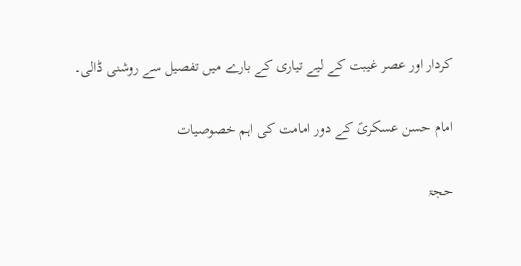کردار اور عصر غیبت کے لیے تیاری کے بارے میں تفصیل سے روشنی ڈالی۔

امام حسن عسکریؑ کے دور امامت کی اہم خصوصیات

حجۃ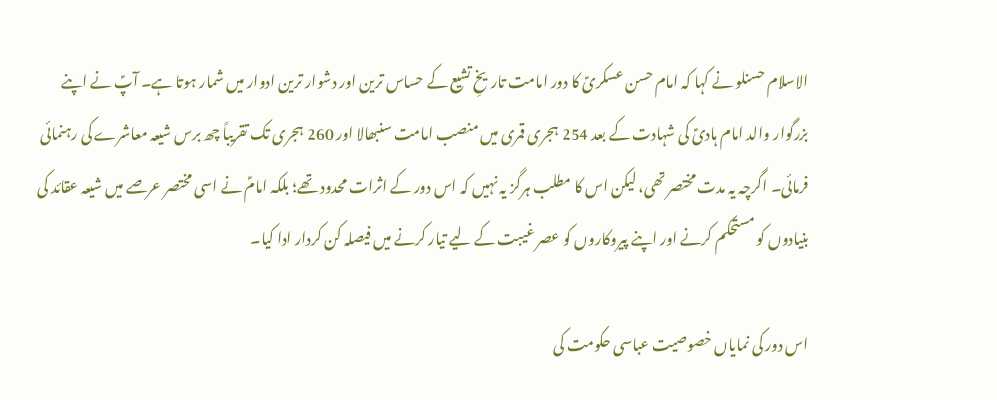الاسلام حسنلو نے کہا کہ امام حسن عسکریؑ کا دور امامت تاریخِ تشیع کے حساس ترین اور دشوار ترین ادوار میں شمار ہوتا ہے۔ آپؑ نے اپنے بزرگوار والد امام ہادیؑ کی شہادت کے بعد 254 ہجری قمری میں منصب امامت سنبھالا اور 260 ہجری تک تقریباً چھ برس شیعہ معاشرے کی رہنمائی فرمائی۔ اگرچہ یہ مدت مختصر تھی، لیکن اس کا مطلب ہرگز یہ نہیں کہ اس دور کے اثرات محدود تھے؛ بلکہ امامؑ نے اسی مختصر عرصے میں شیعہ عقائد کی بنیادوں کو مستحکم کرنے اور اپنے پیروکاروں کو عصر غیبت کے لیے تیار کرنے میں فیصلہ کن کردار ادا کیا۔

اس دور کی نمایاں خصوصیت عباسی حکومت کی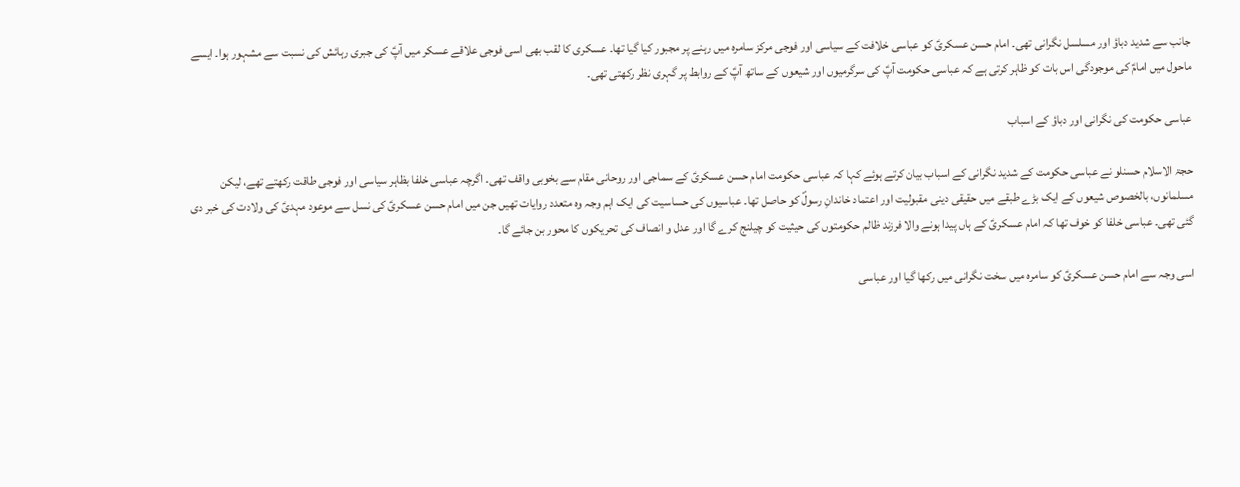جانب سے شدید دباؤ اور مسلسل نگرانی تھی۔ امام حسن عسکریؑ کو عباسی خلافت کے سیاسی اور فوجی مرکز سامرہ میں رہنے پر مجبور کیا گیا تھا۔ عسکری کا لقب بھی اسی فوجی علاقے عسکر میں آپؑ کی جبری رہائش کی نسبت سے مشہور ہوا۔ ایسے ماحول میں امامؑ کی موجودگی اس بات کو ظاہر کرتی ہے کہ عباسی حکومت آپؑ کی سرگرمیوں اور شیعوں کے ساتھ آپؑ کے روابط پر گہری نظر رکھتی تھی۔

عباسی حکومت کی نگرانی اور دباؤ کے اسباب

حجۃ الاسلام حسنلو نے عباسی حکومت کے شدید نگرانی کے اسباب بیان کرتے ہوئے کہا کہ عباسی حکومت امام حسن عسکریؑ کے سماجی اور روحانی مقام سے بخوبی واقف تھی۔ اگرچہ عباسی خلفا بظاہر سیاسی اور فوجی طاقت رکھتے تھے، لیکن مسلمانوں، بالخصوص شیعوں کے ایک بڑے طبقے میں حقیقی دینی مقبولیت اور اعتماد خاندانِ رسولؐ کو حاصل تھا۔ عباسیوں کی حساسیت کی ایک اہم وجہ وہ متعدد روایات تھیں جن میں امام حسن عسکریؑ کی نسل سے موعود مہدیؑ کی ولادت کی خبر دی گئی تھی۔ عباسی خلفا کو خوف تھا کہ امام عسکریؑ کے ہاں پیدا ہونے والا فرزند ظالم حکومتوں کی حیثیت کو چیلنج کرے گا اور عدل و انصاف کی تحریکوں کا محور بن جائے گا۔

اسی وجہ سے امام حسن عسکریؑ کو سامرہ میں سخت نگرانی میں رکھا گیا اور عباسی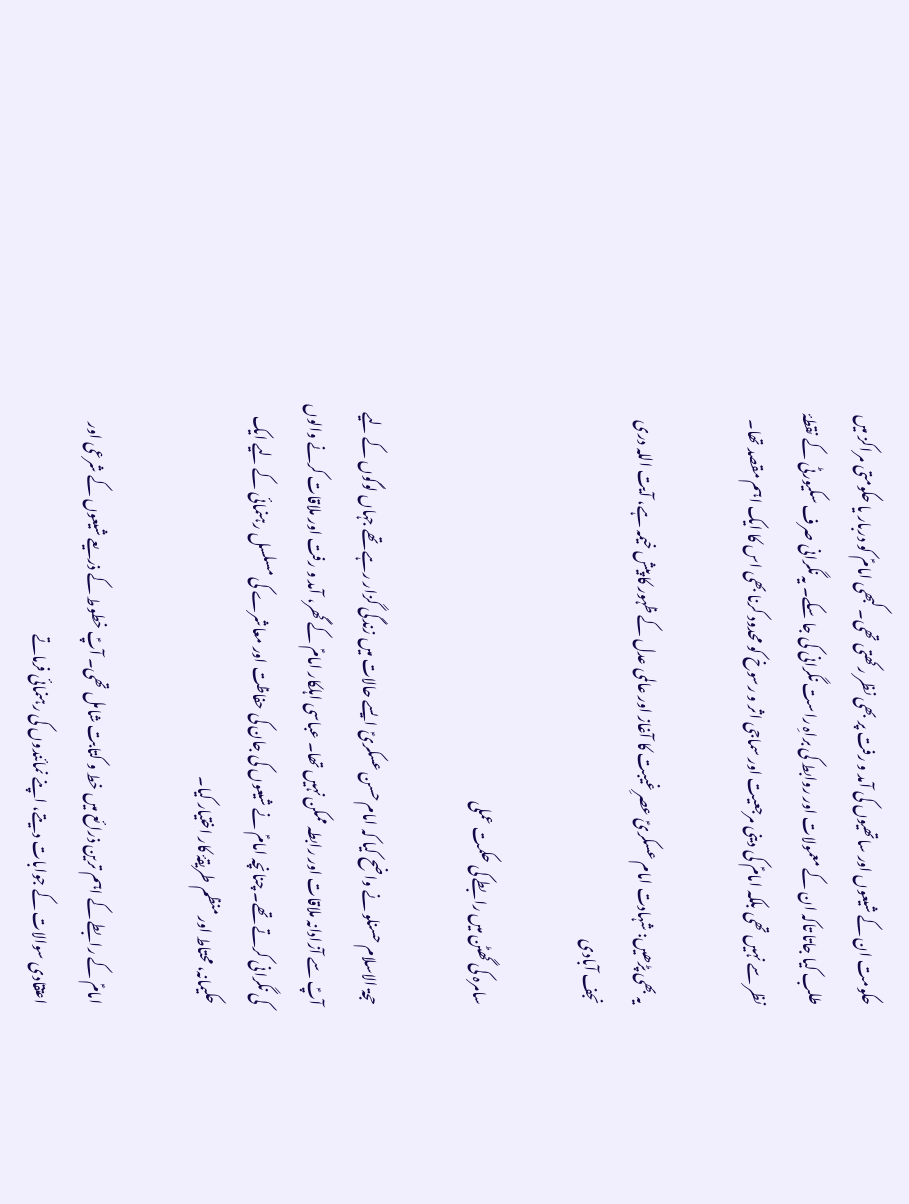حکومت ان کے شیعوں اور ساتھیوں کی آمد و رفت پر بھی نظر رکھتی تھی۔ کبھی امامؑ کو دربار یا حکومتی مراکز میں طلب کیا جاتا تاکہ ان کے معمولات اور روابط کی براہِ راست نگرانی کی جا سکے۔ یہ نگرانی صرف سکیورٹی کے نقطۂ نظر سے نہیں تھی بلکہ امامؑ کی دینی مرجعیت اور سماجی اثر و رسوخ کو محدود کرنا بھی اس کا ایک اہم مقصد تھا۔

یہ بھی پڑھیں: شہادت امام عسکریؑ عصرِ غیبت کا آغاز اور عالمی عدل کے ظہور کا پیش خیمہ ہے، آیت اللہ دری نجف آبادی

سامرہ کی گھٹن میں رابطے کی حکمت عملی

حجۃ الاسلام حسنلو نے واضح کیا کہ امام حسن عسکریؑ ایسے حالات میں زندگی گزار رہے تھے جہاں لوگوں کے لیے آپؑ سے آزادانہ ملاقات اور رابطہ ممکن نہیں تھا۔ عباسی اہلکار امامؑ کے گھر، آمد و رفت اور ملاقات کرنے والوں کی نگرانی کرتے تھے۔ چنانچہ امامؑ نے شیعوں کی جان کی حفاظت اور معاشرے کی مسلسل رہنمائی کے لیے ایک حکیمانہ، محتاط اور منظم طریقۂ کار اختیار کیا۔

امامؑ کے رابطے کے اہم ترین ذرائع میں خط و کتابت شامل تھی۔ آپؑ خطوط کے ذریعے شیعوں کے شرعی اور اعتقادی سوالات کے جوابات دیتے، اپنے نمائندوں کی رہنمائی فرماتے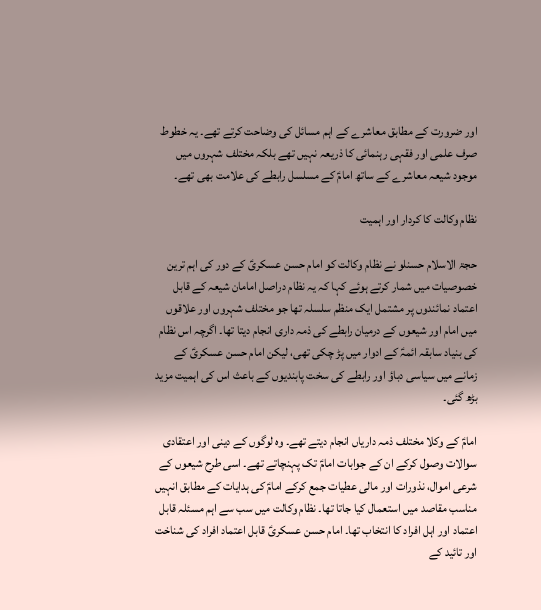اور ضرورت کے مطابق معاشرے کے اہم مسائل کی وضاحت کرتے تھے۔ یہ خطوط صرف علمی اور فقہی رہنمائی کا ذریعہ نہیں تھے بلکہ مختلف شہروں میں موجود شیعہ معاشرے کے ساتھ امامؑ کے مسلسل رابطے کی علامت بھی تھے۔

نظام وکالت کا کردار اور اہمیت

حجۃ الاسلام حسنلو نے نظام وکالت کو امام حسن عسکریؑ کے دور کی اہم ترین خصوصیات میں شمار کرتے ہوئے کہا کہ یہ نظام دراصل امامان شیعہ کے قابل اعتماد نمائندوں پر مشتمل ایک منظم سلسلہ تھا جو مختلف شہروں اور علاقوں میں امام اور شیعوں کے درمیان رابطے کی ذمہ داری انجام دیتا تھا۔ اگرچہ اس نظام کی بنیاد سابقہ ائمہؑ کے ادوار میں پڑ چکی تھی، لیکن امام حسن عسکریؑ کے زمانے میں سیاسی دباؤ اور رابطے کی سخت پابندیوں کے باعث اس کی اہمیت مزید بڑھ گئی۔

امامؑ کے وکلا مختلف ذمہ داریاں انجام دیتے تھے۔ وہ لوگوں کے دینی اور اعتقادی سوالات وصول کرکے ان کے جوابات امامؑ تک پہنچاتے تھے۔ اسی طرح شیعوں کے شرعی اموال، نذورات اور مالی عطیات جمع کرکے امامؑ کی ہدایات کے مطابق انہیں مناسب مقاصد میں استعمال کیا جاتا تھا۔ نظام وکالت میں سب سے اہم مسئلہ قابل اعتماد اور اہل افراد کا انتخاب تھا۔ امام حسن عسکریؑ قابل اعتماد افراد کی شناخت اور تائید کے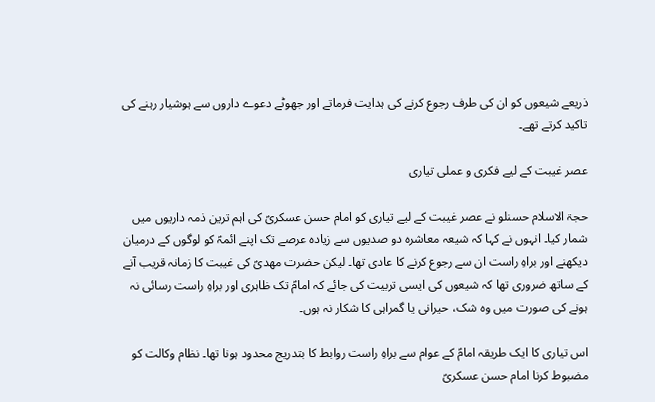ذریعے شیعوں کو ان کی طرف رجوع کرنے کی ہدایت فرماتے اور جھوٹے دعوے داروں سے ہوشیار رہنے کی تاکید کرتے تھے۔

عصر غیبت کے لیے فکری و عملی تیاری

حجۃ الاسلام حسنلو نے عصر غیبت کے لیے تیاری کو امام حسن عسکریؑ کی اہم ترین ذمہ داریوں میں شمار کیا۔ انہوں نے کہا کہ شیعہ معاشرہ دو صدیوں سے زیادہ عرصے تک اپنے ائمہؑ کو لوگوں کے درمیان دیکھنے اور براہِ راست ان سے رجوع کرنے کا عادی تھا۔ لیکن حضرت مهدیؑ کی غیبت کا زمانہ قریب آنے کے ساتھ ضروری تھا کہ شیعوں کی ایسی تربیت کی جائے کہ امامؑ تک ظاہری اور براہِ راست رسائی نہ ہونے کی صورت میں وہ شک، حیرانی یا گمراہی کا شکار نہ ہوں۔

اس تیاری کا ایک طریقہ امامؑ کے عوام سے براہِ راست روابط کا بتدریج محدود ہونا تھا۔ نظام وکالت کو مضبوط کرنا امام حسن عسکریؑ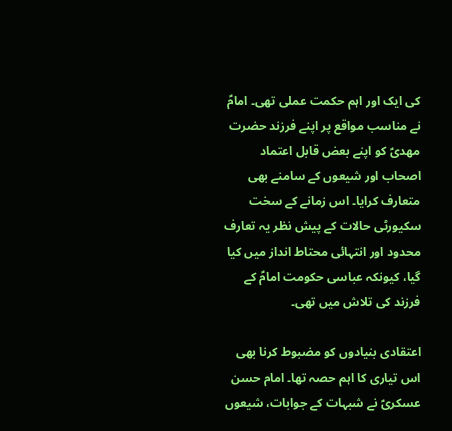کی ایک اور اہم حکمت عملی تھی۔ امامؑ نے مناسب مواقع پر اپنے فرزند حضرت مهدیؑ کو اپنے بعض قابل اعتماد اصحاب اور شیعوں کے سامنے بھی متعارف کرایا۔ اس زمانے کے سخت سکیورٹی حالات کے پیش نظر یہ تعارف محدود اور انتہائی محتاط انداز میں کیا گیا، کیونکہ عباسی حکومت امامؑ کے فرزند کی تلاش میں تھی۔

اعتقادی بنیادوں کو مضبوط کرنا بھی اس تیاری کا اہم حصہ تھا۔ امام حسن عسکریؑ نے شبہات کے جوابات، شیعوں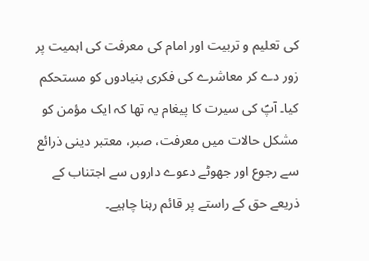کی تعلیم و تربیت اور امام کی معرفت کی اہمیت پر زور دے کر معاشرے کی فکری بنیادوں کو مستحکم کیا۔ آپؑ کی سیرت کا پیغام یہ تھا کہ ایک مؤمن کو مشکل حالات میں معرفت، صبر، معتبر دینی ذرائع سے رجوع اور جھوٹے دعوے داروں سے اجتناب کے ذریعے حق کے راستے پر قائم رہنا چاہیے۔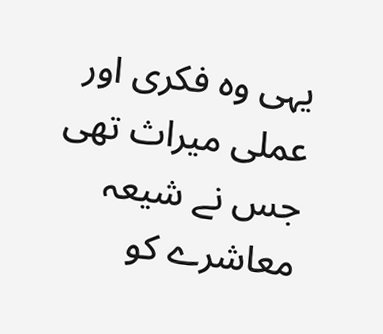یہی وہ فکری اور عملی میراث تھی جس نے شیعہ معاشرے کو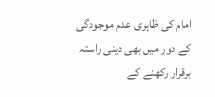امام کی ظاہری عدم موجودگی کے دور میں بھی دینی راستہ برقرار رکھنے کے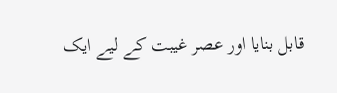قابل بنایا اور عصر غیبت کے لیے ایک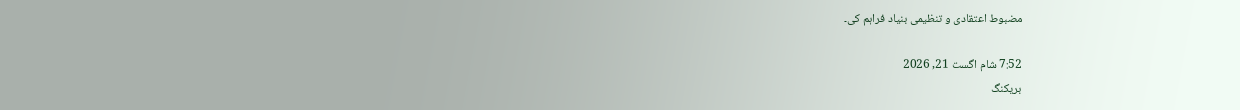مضبوط اعتقادی و تنظیمی بنیاد فراہم کی۔

7:52 شام اگست 21, 2026
بریکنگ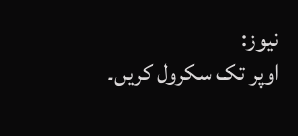نیوز:
اوپر تک سکرول کریں۔